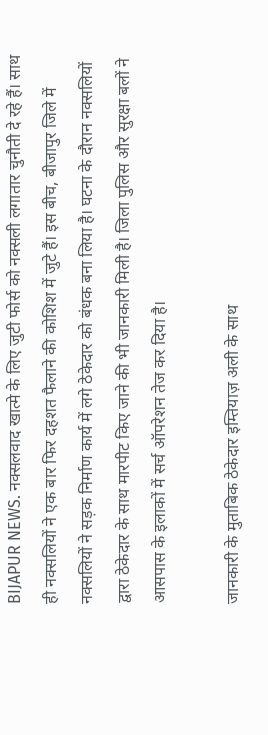BIJAPUR NEWS. नक्सलवाद खात्मे के लिए जुटी फोर्स को नक्सली लगातार चुनौती दे रहे हैं। साथ ही नक्सलियों ने एक बार फिर दहशत फैलाने की कोशिश में जुटे हैं। इस बीच, बीजापुर जिले में नक्सलियों ने सड़क निर्माण कार्य में लगे ठेकेदार को बंधक बना लिया है। घटना के दौरान नक्सलियों द्वारा ठेकेदार के साथ मारपीट किए जाने की भी जानकारी मिली है। जिला पुलिस और सुरक्षा बलों ने आसपास के इलाकों में सर्च ऑपरेशन तेज कर दिया है।

जानकारी के मुताबिक ठेकेदार इम्तियाज़ अली के साथ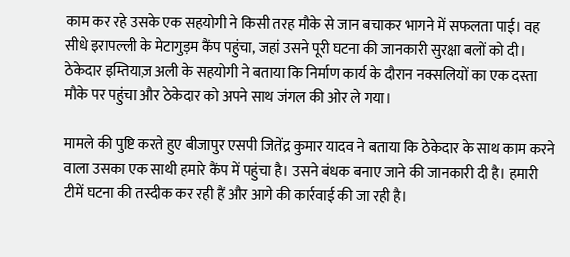काम कर रहे उसके एक सहयोगी ने किसी तरह मौके से जान बचाकर भागने में सफलता पाई। वह सीधे इरापल्ली के मेटागुड़म कैंप पहुंचा, जहां उसने पूरी घटना की जानकारी सुरक्षा बलों को दी। ठेकेदार इम्तियाज़ अली के सहयोगी ने बताया कि निर्माण कार्य के दौरान नक्सलियों का एक दस्ता मौके पर पहुंचा और ठेकेदार को अपने साथ जंगल की ओर ले गया।

मामले की पुष्टि करते हुए बीजापुर एसपी जितेंद्र कुमार यादव ने बताया कि ठेकेदार के साथ काम करने वाला उसका एक साथी हमारे कैंप में पहुंचा है। उसने बंधक बनाए जाने की जानकारी दी है। हमारी टीमें घटना की तस्दीक कर रही हैं और आगे की कार्रवाई की जा रही है।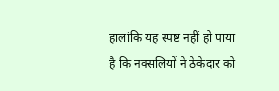हालांकि यह स्पष्ट नहीं हो पाया है कि नक्सलियों ने ठेकेदार को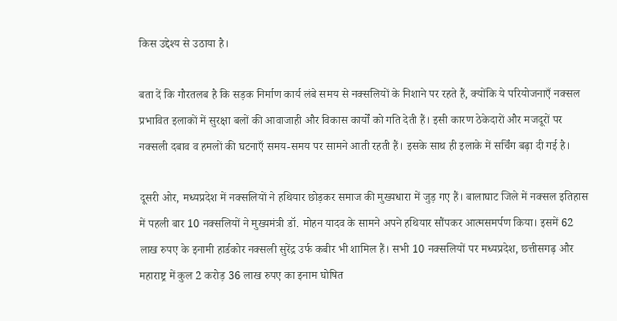किस उद्देश्य से उठाया है।

बता दें कि गौरतलब है कि सड़क निर्माण कार्य लंबे समय से नक्सलियों के निशाने पर रहते हैं, क्योंकि ये परियोजनाएँ नक्सल प्रभावित इलाकों में सुरक्षा बलों की आवाजाही और विकास कार्यों को गति देती हैं। इसी कारण ठेकेदारों और मजदूरों पर नक्सली दबाव व हमलों की घटनाएँ समय-समय पर सामने आती रहती हैं। इसके साथ ही इलाके में सर्चिंग बढ़ा दी गई है।

दूसरी ओर, मध्यप्रदेश में नक्सलियों ने हथियार छोड़कर समाज की मुख्यधारा में जुड़ गए हैं। बालाघाट जिले में नक्सल इतिहास में पहली बार 10 नक्सलियों ने मुख्यमंत्री डॉ. मोहन यादव के सामने अपने हथियार सौंपकर आत्मसमर्पण किया। इसमें 62 लाख रुपए के इनामी हार्डकोर नक्सली सुरेंद्र उर्फ कबीर भी शामिल हैं। सभी 10 नक्सलियों पर मध्यप्रदेश, छत्तीसगढ़ और महाराष्ट्र में कुल 2 करोड़ 36 लाख रुपए का इनाम घोषित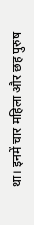था। इनमें चार महिला और छह पुरुष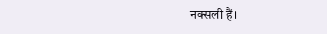नक्सली हैं।